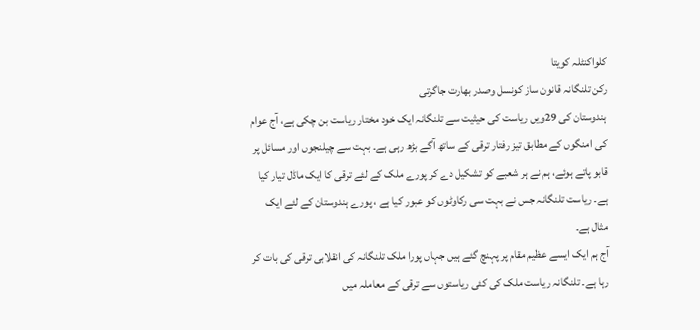کلواکنٹلہ کویتا
رکن تلنگانہ قانون ساز کونسل وصدر بھارت جاگرتی
ہندوستان کی 29ویں ریاست کی حیثیت سے تلنگانہ ایک خود مختار ریاست بن چکی ہے، آج عوام کی امنگوں کے مطابق تیز رفتار ترقی کے ساتھ آگے بڑھ رہی ہے۔ بہت سے چیلنجوں اور مسائل پر قابو پاتے ہوئے، ہم نے ہر شعبے کو تشکیل دے کر پورے ملک کے لئے ترقی کا ایک ماڈل تیار کیا ہے۔ ریاست تلنگانہ جس نے بہت سی رکاوٹوں کو عبور کیا ہے ، پورے ہندوستان کے لئے ایک مثال ہے۔
آج ہم ایک ایسے عظیم مقام پر پہنچ گئے ہیں جہاں پورا ملک تلنگانہ کی انقلابی ترقی کی بات کر رہا ہے۔ تلنگانہ ریاست ملک کی کئی ریاستوں سے ترقی کے معاملہ میں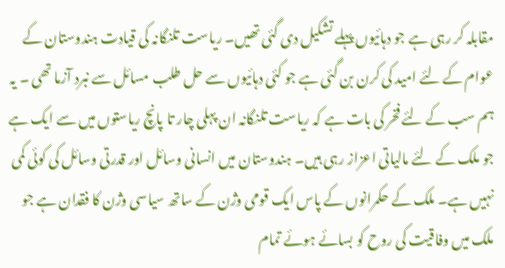مقابلہ کر رہی ہے جو دہائیوں پہلے تشکیل دی گئی تھیں۔ ریاست تلنگانہ کی قیادت ہندوستان کے عوام کے لئے امید کی کرن بن گئی ہے جو کئی دہائیوں سے حل طلب مسائل سے نبرد آزما تھی ۔ یہ ہم سب کے لئے فخر کی بات ہے کہ ریاست تلنگانہ ان پہلی چار تا پانچ ریاستوں میں سے ایک ہے جو ملک کے لئے مالیاتی اعزاز رہی ہیں۔ ہندوستان میں انسانی وسائل اور قدرتی وسائل کی کوئی کمی نہیں ہے۔ ملک کے حکمرانوں کے پاس ایک قومی وژن کے ساتھ سیاسی وژن کا فقدان ہے جو ملک میں وفاقیت کی روح کو بسائے ہوئے تمام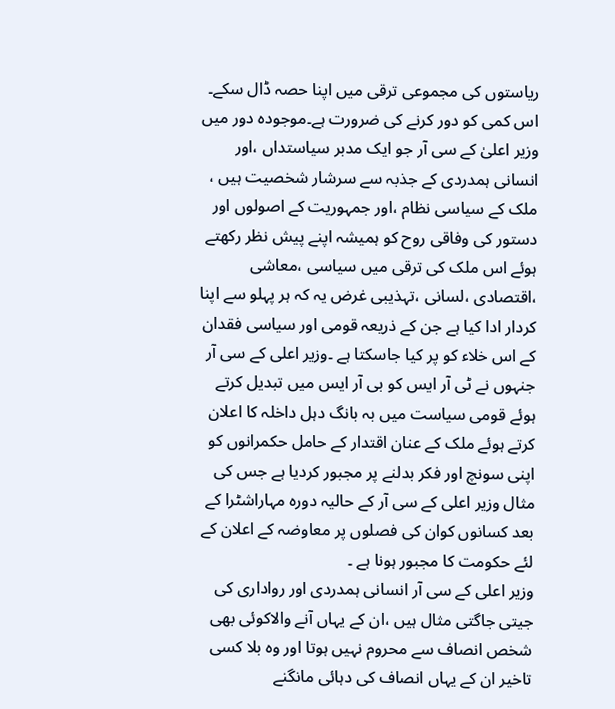ریاستوں کی مجموعی ترقی میں اپنا حصہ ڈال سکے۔ اس کمی کو دور کرنے کی ضرورت ہے۔موجودہ دور میں وزیر اعلیٰ کے سی آر جو ایک مدبر سیاستداں ،اور انسانی ہمدردی کے جذبہ سے سرشار شخصیت ہیں ، ملک کے سیاسی نظام ،اور جمہوریت کے اصولوں اور دستور کی وفاقی روح کو ہمیشہ اپنے پیش نظر رکھتے ہوئے اس ملک کی ترقی میں سیاسی ،معاشی ،اقتصادی ،لسانی ،تہذیبی غرض یہ کہ ہر پہلو سے اپنا کردار ادا کیا ہے جن کے ذریعہ قومی اور سیاسی فقدان کے اس خلاء کو پر کیا جاسکتا ہے ۔وزیر اعلی کے سی آر جنہوں نے ٹی آر ایس کو بی آر ایس میں تبدیل کرتے ہوئے قومی سیاست میں بہ بانگ دہل داخلہ کا اعلان کرتے ہوئے ملک کے عنان اقتدار کے حامل حکمرانوں کو اپنی سونچ اور فکر بدلنے پر مجبور کردیا ہے جس کی مثال وزیر اعلی کے سی آر کے حالیہ دورہ مہاراشٹرا کے بعد کسانوں کوان کی فصلوں پر معاوضہ کے اعلان کے لئے حکومت کا مجبور ہونا ہے ۔
وزیر اعلی کے سی آر انسانی ہمدردی اور رواداری کی جیتی جاگتی مثال ہیں ،ان کے یہاں آنے والاکوئی بھی شخص انصاف سے محروم نہیں ہوتا اور وہ بلا کسی تاخیر ان کے یہاں انصاف کی دہائی مانگنے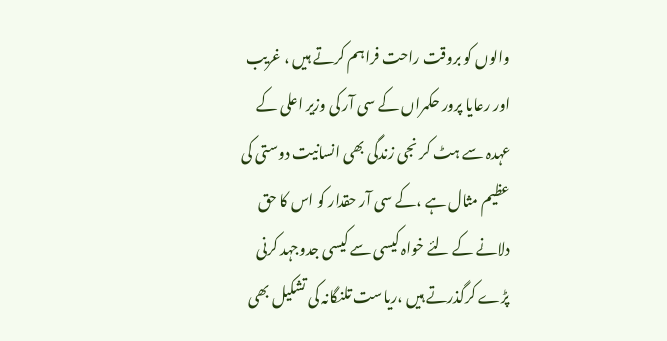والوں کو بروقت راحت فراہم کرتے ہیں ، غریب اور رعایا پرور حکمراں کے سی آر کی وزیر اعلی کے عہدہ سے ہٹ کر نجی زندگی بھی انسانیت دوستی کی عظیم مثال ہے ،کے سی آر حقدار کو اس کا حق دلانے کے لئے خواہ کیسی سے کیسی جدوجہد کرنی پڑے کرگذرتے ہیں ،ریاست تلنگانہ کی تشکیل بھی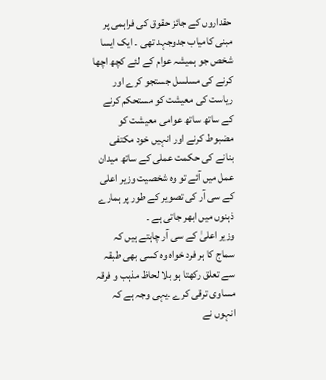حقداروں کے جائز حقوق کی فراہمی پر مبنی کامیاب جدوجہد تھی ۔ ایک ایسا شخص جو ہمیشہ عوام کے لئے کچھ اچھا کرنے کی مسلسل جستجو کرے اور ریاست کی معیشت کو مستحکم کرنے کے ساتھ ساتھ عوامی معیشت کو مضبوط کرنے اور انہیں خود مکتفی بنانے کی حکمت عملی کے ساتھ میدان عمل میں آئے تو وہ شخصیت وزیر اعلی کے سی آر کی تصویر کے طور پر ہمارے ذہنوں میں ابھر جاتی ہے ۔
وزیر اعلیٰ کے سی آر چاہتے ہیں کہ سماج کا ہر فرد خواہ وہ کسی بھی طبقہ سے تعلق رکھتا ہو بلا لحاظ مذہب و فرقہ مساوی ترقی کرے ۔یہی وجہ ہے کہ انہوں نے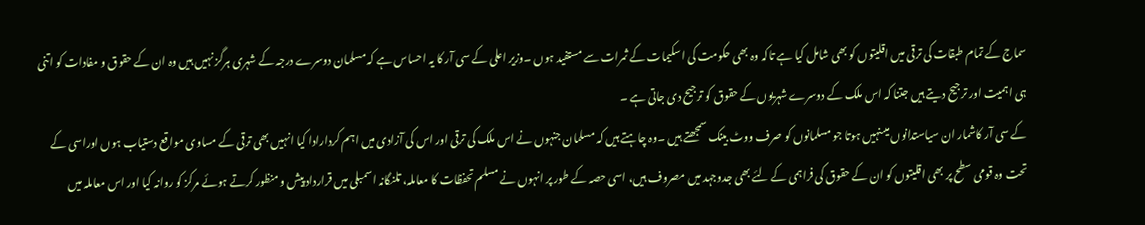سماج کے تمام طبقات کی ترقی میں اقلیتوں کو بھی شامل کیا ہے تاکہ وہ بھی حکومت کی اسکیمات کے ثمرات سے مستفید ہوں ۔وزیر اعلی کے سی آر کا یہ احساس ہے کہ مسلمان دوسرے درجہ کے شہری ہرگز نہیں ہیں وہ ان کے حقوق و مفادات کو اتنی ہی اہمیت اور ترجیح دیتے ہیں جتنا کہ اس ملک کے دوسرے شہریوں کے حقوق کو ترجیح دی جاتی ہے ۔
کے سی آر کاشمار ان سیاستدانوں میںنہیں ہوتا جو مسلمانوں کو صرف ووٹ بینک سمجھتے ہیں ۔وہ چاہتے ہیں کہ مسلمان جنہوں نے اس ملک کی ترقی اور اس کی آزادی میں اہم کردارادا کیا انہیں بھی ترقی کے مساوی مواقع دستیاب ہوں اوراسی کے تحت وہ قومی سطح پر بھی اقلیتوں کو ان کے حقوق کی فراہمی کے لئے بھی جدوجہد میں مصروف ہیں، اسی حصہ کے طور پر انہوں نے مسلم تحفظات کا معاملہ، تلنگانہ اسمبلی میں قرارداد پیش و منظور کرتے ہوئے مرکز کو روانہ کیا اور اس معاملہ میں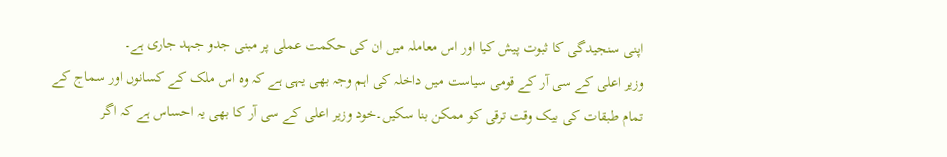اپنی سنجیدگی کا ثبوت پیش کیا اور اس معاملہ میں ان کی حکمت عملی پر مبنی جدو جہد جاری ہے۔
وزیر اعلی کے سی آر کے قومی سیاست میں داخلہ کی اہم وجہ بھی یہی ہے کہ وہ اس ملک کے کسانوں اور سماج کے تمام طبقات کی بیک وقت ترقی کو ممکن بنا سکیں۔خود وزیر اعلی کے سی آر کا بھی یہ احساس ہے کہ اگر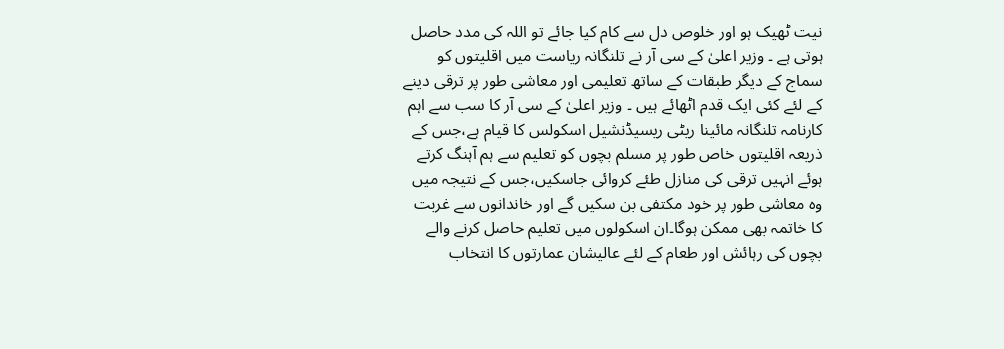نیت ٹھیک ہو اور خلوص دل سے کام کیا جائے تو اللہ کی مدد حاصل ہوتی ہے ۔ وزیر اعلیٰ کے سی آر نے تلنگانہ ریاست میں اقلیتوں کو سماج کے دیگر طبقات کے ساتھ تعلیمی اور معاشی طور پر ترقی دینے کے لئے کئی ایک قدم اٹھائے ہیں ۔ وزیر اعلیٰ کے سی آر کا سب سے اہم کارنامہ تلنگانہ مائینا ریٹی ریسیڈنشیل اسکولس کا قیام ہے،جس کے ذریعہ اقلیتوں خاص طور پر مسلم بچوں کو تعلیم سے ہم آہنگ کرتے ہوئے انہیں ترقی کی منازل طئے کروائی جاسکیں،جس کے نتیجہ میں وہ معاشی طور پر خود مکتفی بن سکیں گے اور خاندانوں سے غربت کا خاتمہ بھی ممکن ہوگا۔ان اسکولوں میں تعلیم حاصل کرنے والے بچوں کی رہائش اور طعام کے لئے عالیشان عمارتوں کا انتخاب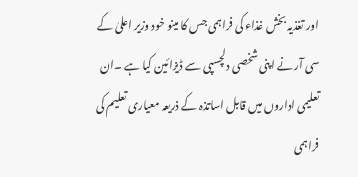اور تغذیہ بخش غذاء کی فراہمی جس کا مینو خود وزیر اعلیٰ کے سی آر نے اپنی شخصی دلچسپی سے ڈیزائین کیا ہے ۔ان تعلیمی اداروں میں قابل اساتذہ کے ذریعہ معیاری تعلیم کی فراہمی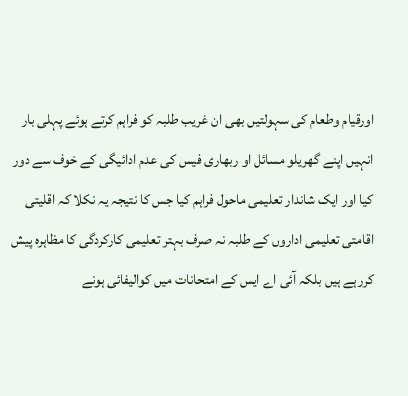اورقیام وطعام کی سہولتیں بھی ان غریب طلبہ کو فراہم کرتے ہوئے پہلی بار انہیں اپنے گھریلو مسائل او ربھاری فیس کی عدم ادائیگی کے خوف سے دور کیا اور ایک شاندار تعلیمی ماحول فراہم کیا جس کا نتیجہ یہ نکلا کہ اقلیتی اقامتی تعلیمی اداروں کے طلبہ نہ صرف بہتر تعلیمی کارکردگی کا مظاہرہ پیش کررہے ہیں بلکہ آئی اے ایس کے امتحانات میں کوالیفائی ہونے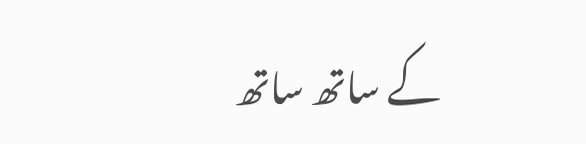کے ساتھ ساتھ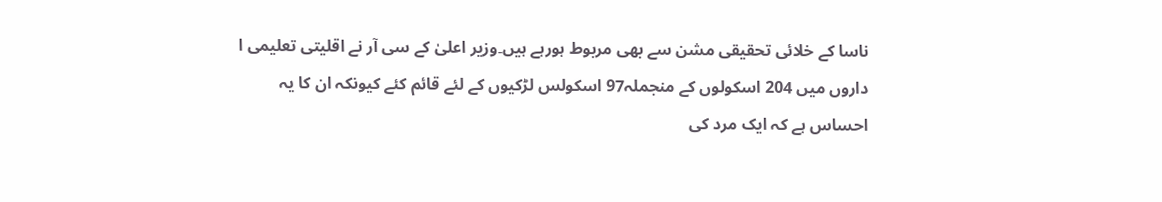ناسا کے خلائی تحقیقی مشن سے بھی مربوط ہورہے ہیں۔وزیر اعلیٰ کے سی آر نے اقلیتی تعلیمی ا داروں میں 204 اسکولوں کے منجملہ97 اسکولس لڑکیوں کے لئے قائم کئے کیونکہ ان کا یہ احساس ہے کہ ایک مرد کی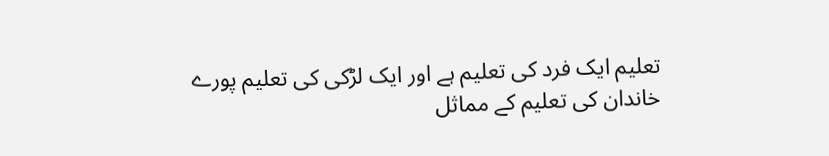تعلیم ایک فرد کی تعلیم ہے اور ایک لڑکی کی تعلیم پورے خاندان کی تعلیم کے مماثل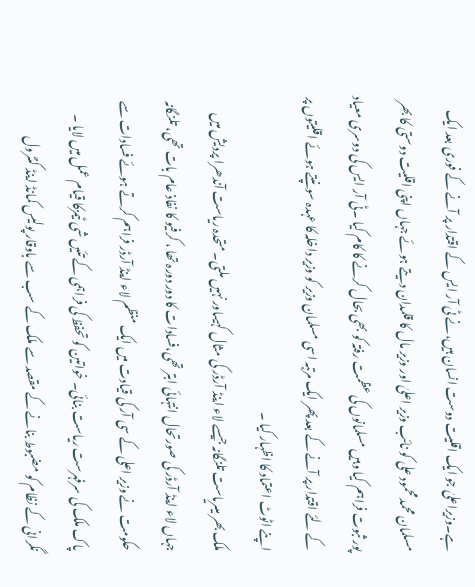ہے۔وزیراعلیٰ جو ایک اقلیت دوست انسان ہیں،نے ٹی آر ایس کے اقتدار پر آنے کے فوری بعد ایک مسلمان محمد محمود علی کو نائب وزیر اعلیٰ اور وزیر مال کا قلمدان دیتے ہوئے جہاں اپنی اقلیت دوستی کا بھر پور ثبوت فراہم کیا وہیں مسلمانوں کی عظمت رفتہ کو بھی بحال کرنے کا کام کیا ۔ٹی آر ایس کی دوسری معیاد کے لئے اقتدار پر آنے کے بعد پھر ایک مرتبہ اسی مسلمان وزیر کو وزیر داخلہ کا عہدہ سونپتے ہوئے اقلیتوں پر اپنے اٹوٹ اعتماد کا اظہار کیا ۔
ملک بھر میںریاست تلنگانہ جیسے لاء اینڈ آرڈر کی مثال کہیںاور نہیں ملتی۔ متحدہ ریاست آندھرا پردیش میں جہاں لاء اینڈ آرڈر کی صورتحال انتہائی ابتر تھی،فسادات کا دور دورہ تھا ، کرفیو کا نفاذ عام بات تھی، تلنگانہ حکومت نے وزیر اعلی کے سی آر کی قیادت میں ایک منظم لاء اینڈ آرڈر فراہم کرتے ہوئے فسادات سے پاک ملک کی سرفہرست ریاست بنائی۔ خواتین کو تحفظ کی فراہمی کے تئیں شی ٹیمزکا قیام عمل میں لایا ۔ نگرانی کے نظام کو مضبوط بنانے کے مقصد سے ملک کے سب سے باوقار پولیس کمانڈ اینڈ کنٹرول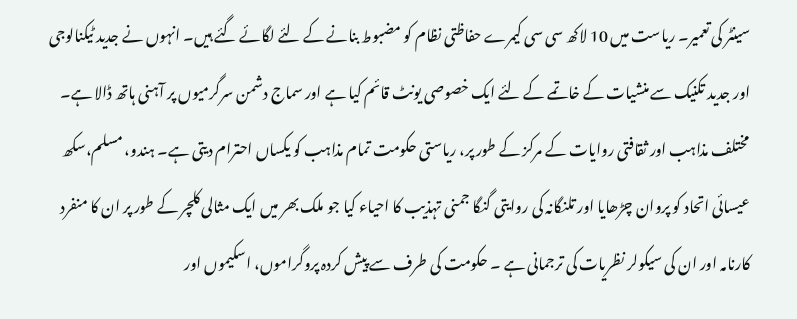سینٹر کی تعمیر۔ ریاست میں 10 لاکھ سی سی کیمرے حفاظتی نظام کو مضبوط بنانے کے لئے لگائے گئے ہیں۔ انہوں نے جدید ٹیکنالوجی اور جدید تکنیک سے منشیات کے خاتمے کے لئے ایک خصوصی یونٹ قائم کیا ہے اور سماج دشمن سرگرمیوں پر آہنی ہاتھ ڈالا ہے۔ مختلف مذاہب اور ثقافتی روایات کے مرکز کے طور پر، ریاستی حکومت تمام مذاہب کو یکساں احترام دیتی ہے۔ ہندو، مسلم،سکھ عیسائی اتحاد کو پروان چڑھایا اور تلنگانہ کی روایتی گنگا جمنی تہذیب کا احیاء کیا جو ملک بھر میں ایک مثالی کلچر کے طور پر ان کا منفرد کارنامہ اور ان کی سیکولر نظریات کی ترجمانی ہے ۔ حکومت کی طرف سے پیش کردہ پروگراموں، اسکیموں اور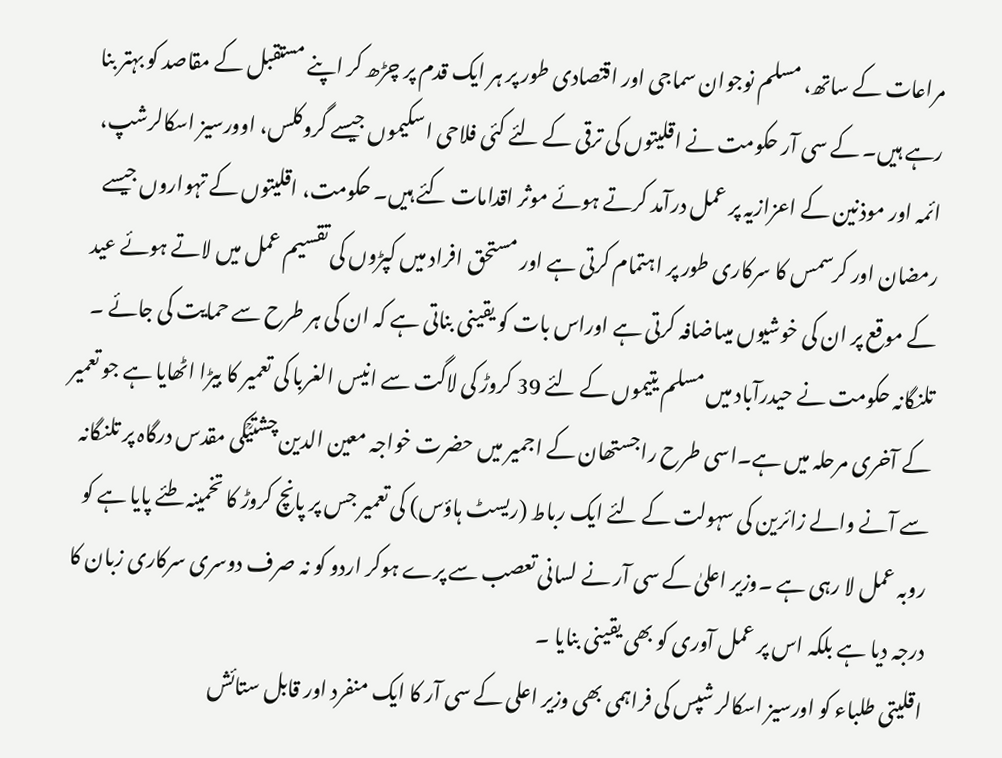مراعات کے ساتھ، مسلم نوجوان سماجی اور اقتصادی طور پر ہر ایک قدم پر چڑھ کر اپنے مستقبل کے مقاصد کو بہتر بنا رہے ہیں۔ کے سی آر حکومت نے اقلیتوں کی ترقی کے لئے کئی فلاحی اسکیموں جیسے گروکلس، اوورسیز اسکالرشپ، ائمہ اور موذنین کے اعزازیہ پر عمل درآمد کرتے ہوئے موثر اقدامات کئے ہیں۔ حکومت، اقلیتوں کے تہواروں جیسے رمضان اور کرسمس کا سرکاری طور پر اہتمام کرتی ہے اور مستحق افراد میں کپڑوں کی تقسیم عمل میں لاتے ہوئے عید کے موقع پر ان کی خوشیوں میںاضافہ کرتی ہے اوراس بات کو یقینی بناتی ہے کہ ان کی ہر طرح سے حمایت کی جائے ۔ تلنگانہ حکومت نے حیدرآباد میں مسلم یتیموں کے لئے 39 کروڑ کی لاگت سے انیس الغربا کی تعمیر کا بیڑا اٹھایا ہے جو تعمیر کے آخری مرحلہ میں ہے۔اسی طرح راجستھان کے اجمیر میں حضرت خواجہ معین الدین چشتیؒکی مقدس درگاہ پر تلنگانہ سے آنے والے زائرین کی سہولت کے لئے ایک رباط (ریسٹ ہاؤس) کی تعمیر جس پر پانچ کروڑ کا تخمینہ طئے پایا ہے کو روبہ عمل لا رہی ہے ۔وزیر اعلیٰ کے سی آر نے لسانی تعصب سے پرے ہوکر اردو کو نہ صرف دوسری سرکاری زبان کا درجہ دیا ہے بلکہ اس پر عمل آوری کو بھی یقینی بنایا ۔
اقلیتی طلباء کو اورسیز اسکالر شپس کی فراہمی بھی وزیر اعلی کے سی آر کا ایک منفرد اور قابل ستائش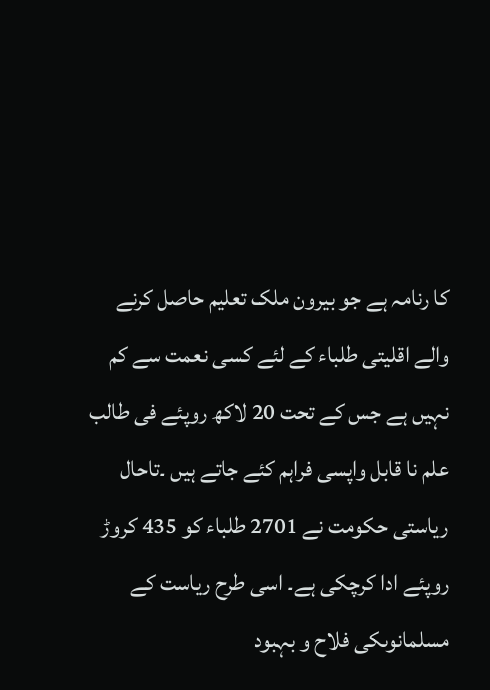کا رنامہ ہے جو بیرون ملک تعلیم حاصل کرنے والے اقلیتی طلباء کے لئے کسی نعمت سے کم نہیں ہے جس کے تحت 20 لاکھ روپئے فی طالب علم نا قابل واپسی فراہم کئے جاتے ہیں ۔تاحال ریاستی حکومت نے 2701 طلباء کو 435 کروڑ روپئے ادا کرچکی ہے۔ اسی طرح ریاست کے مسلمانوںکی فلاح و بہبود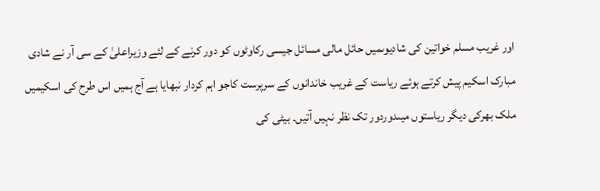اور غریب مسلم خواتین کی شادیوںمیں حائل مالی مسائل جیسی رکاوٹوں کو دور کرنے کے لئے وزیراعلیٰ کے سی آر نے شادی مبارک اسکیم پیش کرتے ہوئے ریاست کے غریب خاندانوں کے سرپرست کاجو اہم کردار نبھایا ہے آج ہمیں اس طرح کی اسکیمیں ملک بھرکی دیگر ریاستوں میںدوردور تک نظر نہیں آتیں۔ بیٹی کی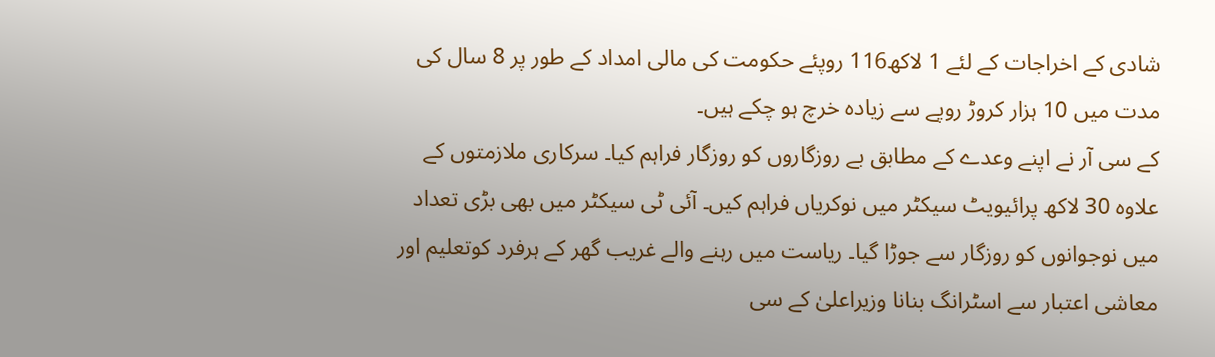شادی کے اخراجات کے لئے 1 لاکھ116 روپئے حکومت کی مالی امداد کے طور پر 8 سال کی مدت میں 10 ہزار کروڑ روپے سے زیادہ خرچ ہو چکے ہیں۔
کے سی آر نے اپنے وعدے کے مطابق بے روزگاروں کو روزگار فراہم کیا۔ سرکاری ملازمتوں کے علاوہ 30 لاکھ پرائیویٹ سیکٹر میں نوکریاں فراہم کیں۔ آئی ٹی سیکٹر میں بھی بڑی تعداد میں نوجوانوں کو روزگار سے جوڑا گیا۔ ریاست میں رہنے والے غریب گھر کے ہرفرد کوتعلیم اور معاشی اعتبار سے اسٹرانگ بنانا وزیراعلیٰ کے سی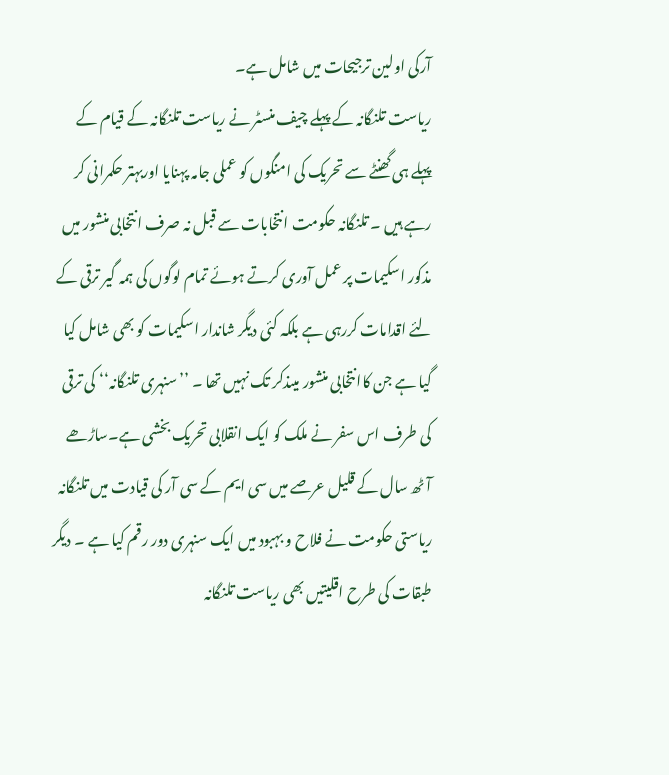آرکی اولین ترجیحات میں شامل ہے۔
ریاست تلنگانہ کے پہلے چیف منسٹر نے ریاست تلنگانہ کے قیام کے پہلے ہی گھنٹے سے تحریک کی امنگوں کو عملی جامہ پہنایا اوربہتر حکمرانی کر رہے ہیں ۔ تلنگانہ حکومت انتخابات سے قبل نہ صرف انتخابی منشور میں مذکور اسکیمات پر عمل آوری کرتے ہوئے تمام لوگوں کی ہمہ گیر ترقی کے لئے اقدامات کررہی ہے بلکہ کئی دیگر شاندار اسکیمات کو بھی شامل کیا گیا ہے جن کاانتخابی منشور میںذکر تک نہیں تھا ۔ ’’سنہری تلنگانہ‘‘ کی ترقی کی طرف اس سفر نے ملک کو ایک انقلابی تحریک بخشی ہے۔ساڑھے آٹھ سال کے قلیل عرصے میں سی ایم کے سی آر کی قیادت میں تلنگانہ ریاستی حکومت نے فلاح و بہبود میں ایک سنہری دور رقم کیا ہے ۔ دیگر طبقات کی طرح اقلیتیں بھی ریاست تلنگانہ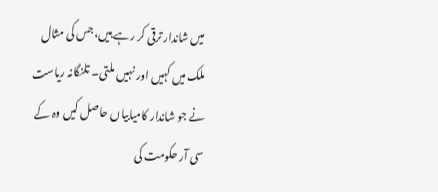میں شاندار ترقی کر رہے ہیں،جس کی مثال ملک میں کہیں اور نہیں ملتی۔ تلنگانہ ریاست نے جو شاندار کامیابیاں حاصل کیں وہ کے سی آر حکومت کی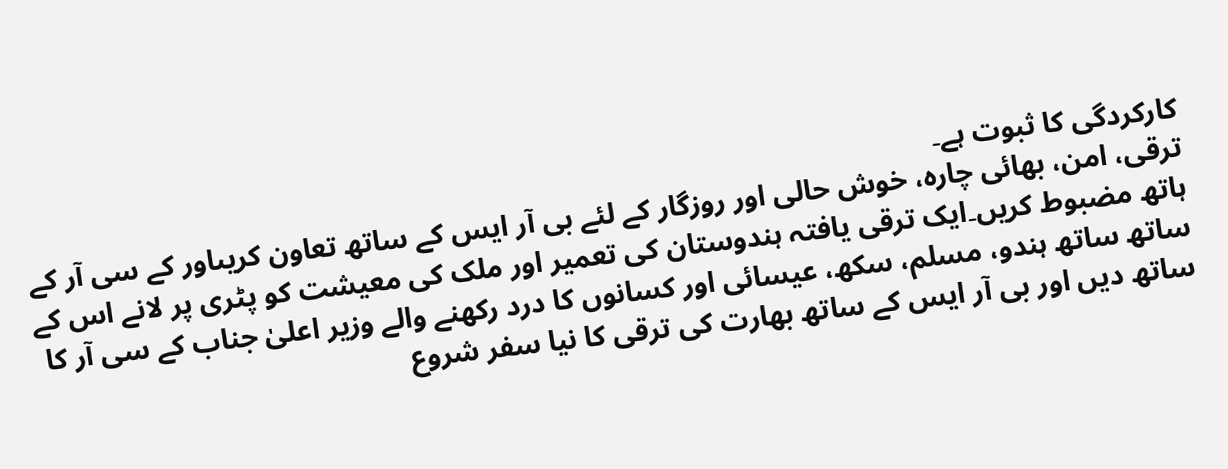کارکردگی کا ثبوت ہے۔
ترقی، امن، بھائی چارہ، خوش حالی اور روزگار کے لئے بی آر ایس کے ساتھ تعاون کریںاور کے سی آر کے ہاتھ مضبوط کریں۔ایک ترقی یافتہ ہندوستان کی تعمیر اور ملک کی معیشت کو پٹری پر لانے اس کے ساتھ ساتھ ہندو، مسلم، سکھ، عیسائی اور کسانوں کا درد رکھنے والے وزیر اعلیٰ جناب کے سی آر کا ساتھ دیں اور بی آر ایس کے ساتھ بھارت کی ترقی کا نیا سفر شروع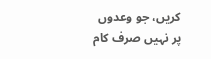کریں، جو وعدوں پر نہیں صرف کام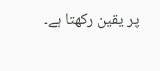پر یقین رکھتا ہے۔